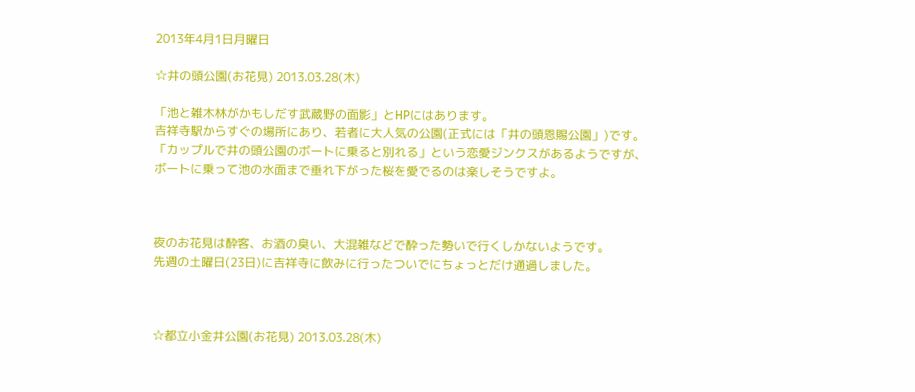2013年4月1日月曜日

☆井の頭公園(お花見) 2013.03.28(木)

「池と雑木林がかもしだす武蔵野の面影」とHPにはあります。
吉祥寺駅からすぐの場所にあり、若者に大人気の公園(正式には「井の頭恩賜公園」)です。
「カップルで井の頭公園のボートに乗ると別れる」という恋愛ジンクスがあるようですが、
ボートに乗って池の水面まで垂れ下がった桜を愛でるのは楽しそうですよ。



夜のお花見は酔客、お酒の臭い、大混雑などで酔った勢いで行くしかないようです。
先週の土曜日(23日)に吉祥寺に飲みに行ったついでにちょっとだけ通過しました。



☆都立小金井公園(お花見) 2013.03.28(木)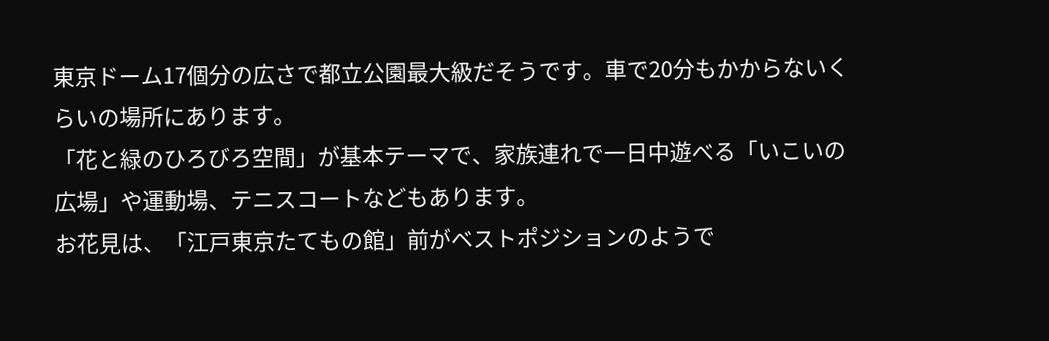東京ドーム17個分の広さで都立公園最大級だそうです。車で20分もかからないくらいの場所にあります。
「花と緑のひろびろ空間」が基本テーマで、家族連れで一日中遊べる「いこいの広場」や運動場、テニスコートなどもあります。
お花見は、「江戸東京たてもの館」前がベストポジションのようで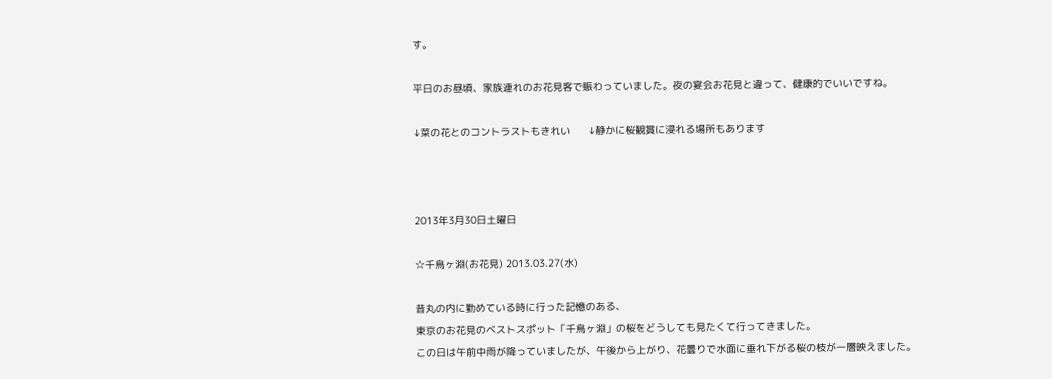す。

平日のお昼頃、家族連れのお花見客で賑わっていました。夜の宴会お花見と違って、健康的でいいですね。

↓菜の花とのコントラストもきれい      ↓静かに桜観賞に浸れる場所もあります



2013年3月30日土曜日

☆千鳥ヶ淵(お花見) 2013.03.27(水)

昔丸の内に勤めている時に行った記憶のある、
東京のお花見のベストスポット「千鳥ヶ淵」の桜をどうしても見たくて行ってきました。
この日は午前中雨が降っていましたが、午後から上がり、花曇りで水面に垂れ下がる桜の枝が一層映えました。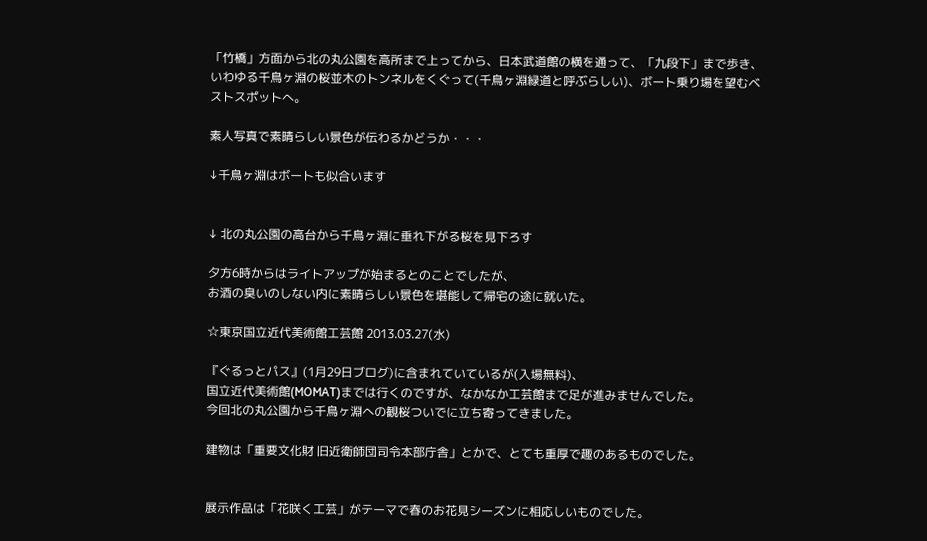「竹橋」方面から北の丸公園を高所まで上ってから、日本武道館の横を通って、「九段下」まで歩き、
いわゆる千鳥ヶ淵の桜並木のトンネルをくぐって(千鳥ヶ淵緑道と呼ぶらしい)、ボート乗り場を望むベストスポットへ。

素人写真で素晴らしい景色が伝わるかどうか・・・

↓千鳥ヶ淵はボートも似合います


↓ 北の丸公園の高台から千鳥ヶ淵に垂れ下がる桜を見下ろす

夕方6時からはライトアップが始まるとのことでしたが、
お酒の臭いのしない内に素晴らしい景色を堪能して帰宅の途に就いた。

☆東京国立近代美術館工芸館 2013.03.27(水)

『ぐるっとパス』(1月29日ブログ)に含まれていているが(入場無料)、
国立近代美術館(MOMAT)までは行くのですが、なかなか工芸館まで足が進みませんでした。
今回北の丸公園から千鳥ヶ淵への観桜ついでに立ち寄ってきました。

建物は「重要文化財 旧近衛師団司令本部庁舎」とかで、とても重厚で趣のあるものでした。


展示作品は「花咲く工芸」がテーマで春のお花見シーズンに相応しいものでした。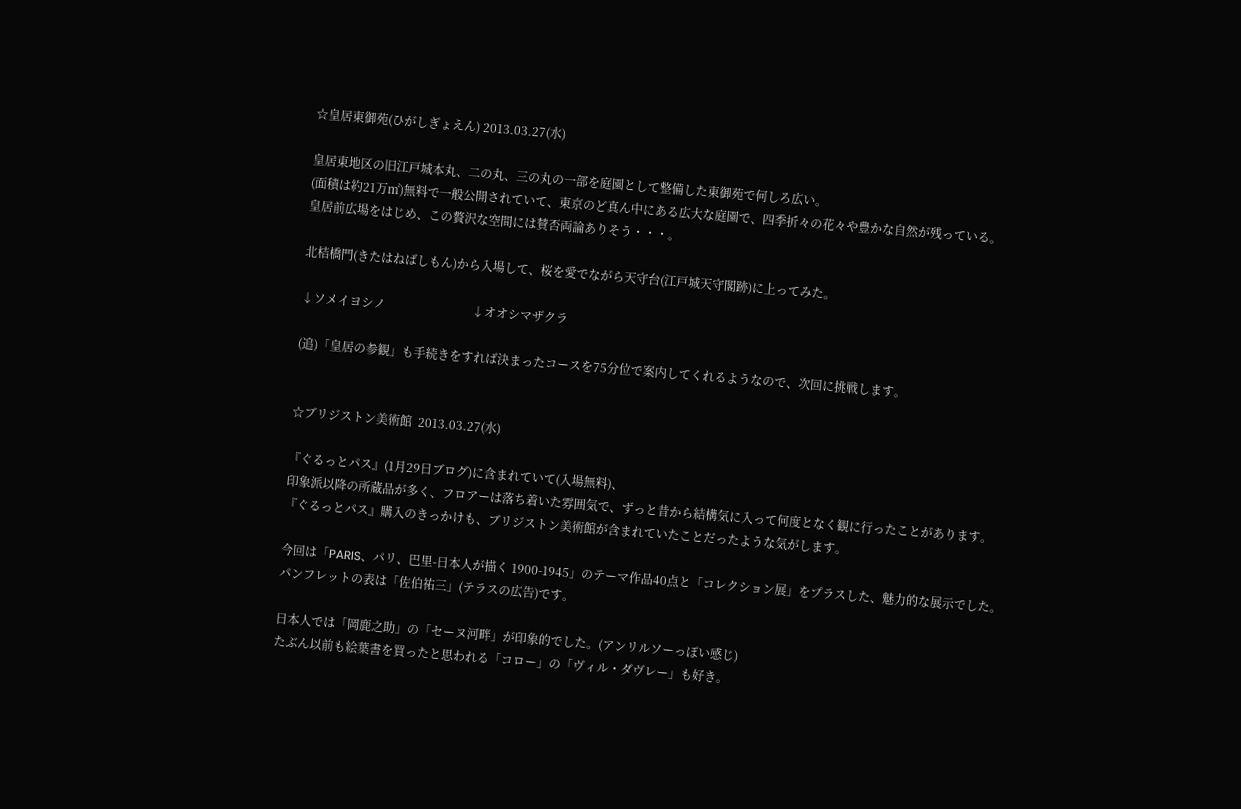☆皇居東御苑(ひがしぎょえん) 2013.03.27(水)

皇居東地区の旧江戸城本丸、二の丸、三の丸の一部を庭園として整備した東御苑で何しろ広い。
(面積は約21万㎡)無料で一般公開されていて、東京のど真ん中にある広大な庭園で、四季折々の花々や豊かな自然が残っている。
皇居前広場をはじめ、この贅沢な空間には賛否両論ありそう・・・。

北桔橋門(きたはねばしもん)から入場して、桜を愛でながら天守台(江戸城天守閣跡)に上ってみた。

↓ソメイヨシノ                             ↓オオシマザクラ

(追)「皇居の参観」も手続きをすれば決まったコースを75分位で案内してくれるようなので、次回に挑戦します。


☆ブリジストン美術館  2013.03.27(水)

『ぐるっとパス』(1月29日ブログ)に含まれていて(入場無料)、
印象派以降の所蔵品が多く、フロアーは落ち着いた雰囲気で、ずっと昔から結構気に入って何度となく観に行ったことがあります。
『ぐるっとパス』購入のきっかけも、ブリジストン美術館が含まれていたことだったような気がします。

今回は「PARIS、パリ、巴里-日本人が描く 1900-1945」のテーマ作品40点と「コレクション展」をプラスした、魅力的な展示でした。
パンフレットの表は「佐伯祐三」(テラスの広告)です。

日本人では「岡鹿之助」の「セーヌ河畔」が印象的でした。(アンリルソーっぽい感じ)
たぶん以前も絵葉書を買ったと思われる「コロー」の「ヴィル・ダヴレー」も好き。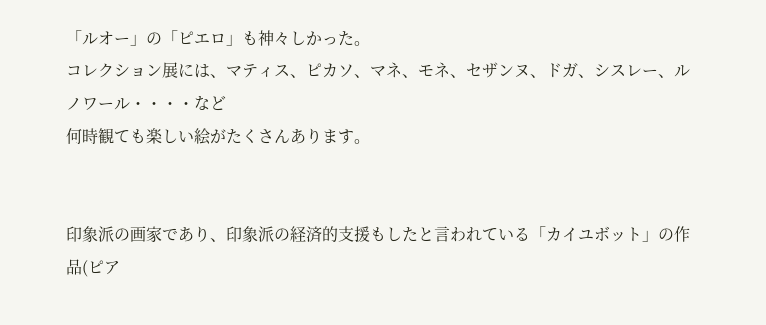「ルオー」の「ピエロ」も神々しかった。
コレクション展には、マティス、ピカソ、マネ、モネ、セザンヌ、ドガ、シスレー、ルノワール・・・・など
何時観ても楽しい絵がたくさんあります。


印象派の画家であり、印象派の経済的支援もしたと言われている「カイユボット」の作品(ピア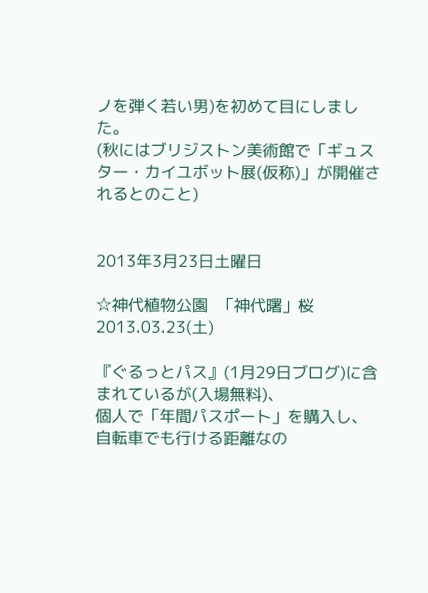ノを弾く若い男)を初めて目にしました。
(秋にはブリジストン美術館で「ギュスター・カイユボット展(仮称)」が開催されるとのこと)


2013年3月23日土曜日

☆神代植物公園  「神代曙」桜 2013.03.23(土)

『ぐるっとパス』(1月29日ブログ)に含まれているが(入場無料)、
個人で「年間パスポート」を購入し、自転車でも行ける距離なの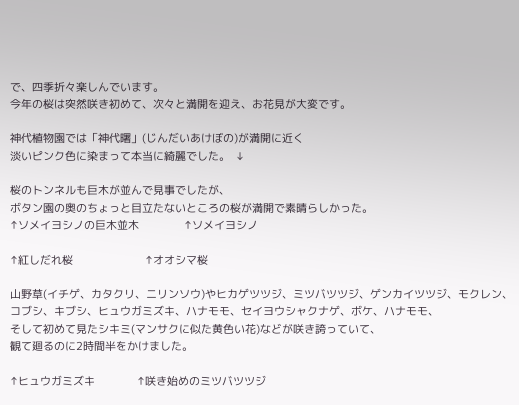で、四季折々楽しんでいます。
今年の桜は突然咲き初めて、次々と満開を迎え、お花見が大変です。

神代植物園では「神代曙」(じんだいあけぼの)が満開に近く
淡いピンク色に染まって本当に綺麗でした。  ↓

桜のトンネルも巨木が並んで見事でしたが、
ボタン園の奥のちょっと目立たないところの桜が満開で素晴らしかった。
↑ソメイヨシノの巨木並木               ↑ソメイヨシノ

↑紅しだれ桜                        ↑オオシマ桜

山野草(イチゲ、カタクリ、ニリンソウ)やヒカゲツツジ、ミツバツツジ、ゲンカイツツジ、モクレン、
コブシ、キブシ、ヒュウガミズキ、ハナモモ、セイヨウシャクナゲ、ボケ、ハナモモ、
そして初めて見たシキミ(マンサクに似た黄色い花)などが咲き誇っていて、
観て廻るのに2時間半をかけました。

↑ヒュウガミズキ              ↑咲き始めのミツバツツジ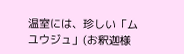温室には、珍しい「ムユウジュ」(お釈迦様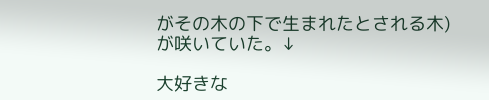がその木の下で生まれたとされる木)が咲いていた。↓

大好きな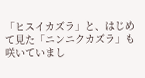「ヒスイカズラ」と、はじめて見た「ニンニクカズラ」も咲いていまし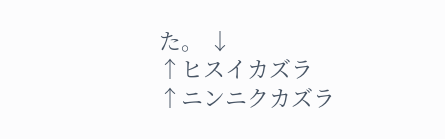た。 ↓
↑ヒスイカズラ                ↑ニンニクカズラ